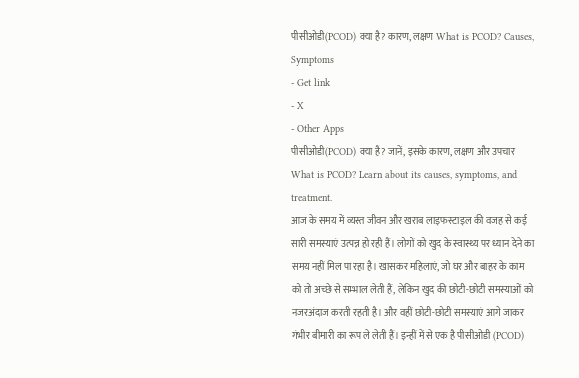पीसीओडी(PCOD) क्या है? कारण, लक्षण What is PCOD? Causes, Symptoms
- Get link
- X
- Other Apps
पीसीओडी(PCOD) क्या है? जानें, इसके कारण, लक्षण और उपचार What is PCOD? Learn about its causes, symptoms, and treatment.
आज के समय में व्यस्त जीवन और खराब लाइफस्टाइल की वजह से कई सारी समस्याएं उत्पन्न हो रही हैं। लोगों को खुद के स्वास्थ्य पर ध्यान देने का समय नहीं मिल पा रहा है। खासकर महिलाएं, जो घर और बाहर के काम को तो अच्छे से सम्भाल लेती हैं, लेकिन खुद की छोटी-छोटी समस्याओं को नजरअंदाज करती रहती है। और वहीं छोटी-छोटी समस्याएं आगे जाकर गंभीर बीमारी का रूप ले लेती हैं। इन्हीं में से एक है पीसीओडी (PCOD)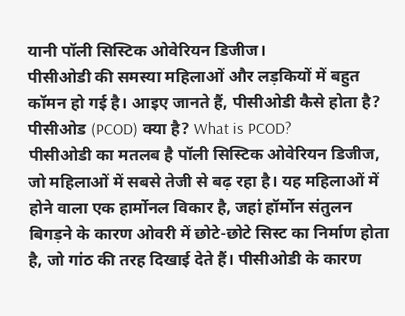यानी पॉली सिस्टिक ओवेरियन डिजीज।
पीसीओडी की समस्या महिलाओं और लड़कियों में बहुत कॉमन हो गई है। आइए जानते हैं, पीसीओडी कैसे होता है?
पीसीओड (PCOD) क्या है? What is PCOD?
पीसीओडी का मतलब है पॉली सिस्टिक ओवेरियन डिजीज, जो महिलाओं में सबसे तेजी से बढ़ रहा है। यह महिलाओं में होने वाला एक हार्मोनल विकार है, जहां हॉर्मोन संतुलन बिगड़ने के कारण ओवरी में छोटे-छोटे सिस्ट का निर्माण होता है, जो गांठ की तरह दिखाई देते हैं। पीसीओडी के कारण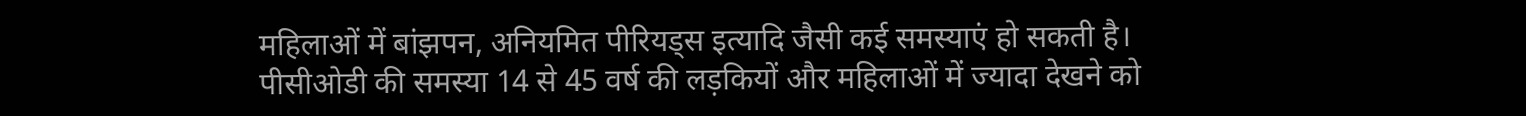महिलाओं में बांझपन, अनियमित पीरियड्स इत्यादि जैसी कई समस्याएं हो सकती है। पीसीओडी की समस्या 14 से 45 वर्ष की लड़कियों और महिलाओं में ज्यादा देखने को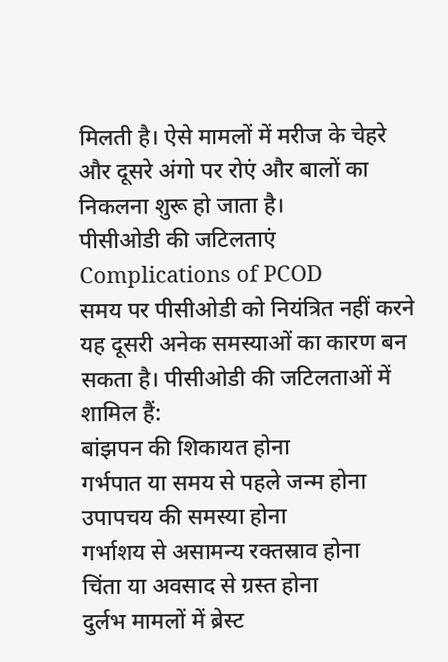मिलती है। ऐसे मामलों में मरीज के चेहरे और दूसरे अंगो पर रोएं और बालों का निकलना शुरू हो जाता है।
पीसीओडी की जटिलताएं Complications of PCOD
समय पर पीसीओडी को नियंत्रित नहीं करने यह दूसरी अनेक समस्याओं का कारण बन सकता है। पीसीओडी की जटिलताओं में शामिल हैं:
बांझपन की शिकायत होना
गर्भपात या समय से पहले जन्म होना
उपापचय की समस्या होना
गर्भाशय से असामन्य रक्तस्राव होना
चिंता या अवसाद से ग्रस्त होना
दुर्लभ मामलों में ब्रेस्ट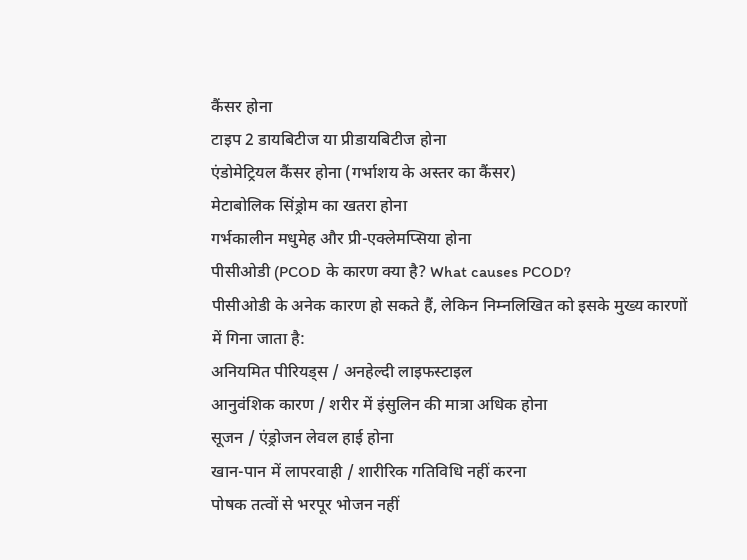कैंसर होना
टाइप 2 डायबिटीज या प्रीडायबिटीज होना
एंडोमेट्रियल कैंसर होना (गर्भाशय के अस्तर का कैंसर)
मेटाबोलिक सिंड्रोम का खतरा होना
गर्भकालीन मधुमेह और प्री-एक्लेमप्सिया होना
पीसीओडी (PCOD के कारण क्या है? What causes PCOD?
पीसीओडी के अनेक कारण हो सकते हैं, लेकिन निम्नलिखित को इसके मुख्य कारणों में गिना जाता है:
अनियमित पीरियड्स / अनहेल्दी लाइफस्टाइल
आनुवंशिक कारण / शरीर में इंसुलिन की मात्रा अधिक होना
सूजन / एंड्रोजन लेवल हाई होना
खान-पान में लापरवाही / शारीरिक गतिविधि नहीं करना
पोषक तत्वों से भरपूर भोजन नहीं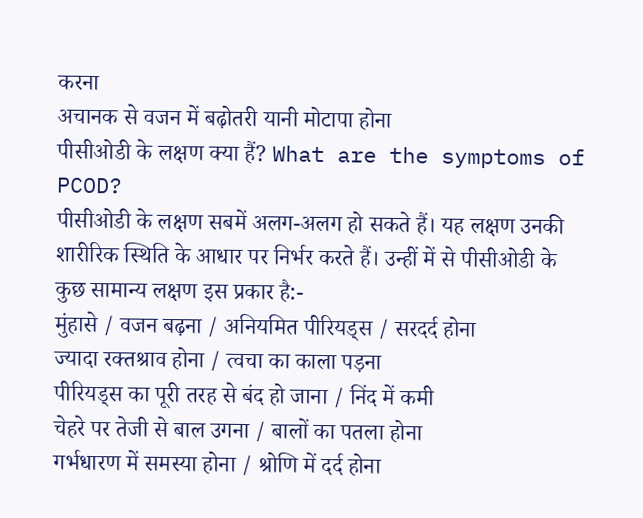करना
अचानक से वजन में बढ़ोतरी यानी मोटापा होना
पीसीओडी के लक्षण क्या हैं? What are the symptoms of PCOD?
पीसीओडी के लक्षण सबमें अलग-अलग हो सकते हैं। यह लक्षण उनकी शारीरिक स्थिति के आधार पर निर्भर करते हैं। उन्हीं में से पीसीओडी के कुछ सामान्य लक्षण इस प्रकार है:-
मुंहासे / वजन बढ़ना / अनियमित पीरियड्स / सरदर्द होना
ज्यादा रक्तश्राव होना / त्वचा का काला पड़ना
पीरियड्स का पूरी तरह से बंद हो जाना / निंद में कमी
चेहरे पर तेजी से बाल उगना / बालों का पतला होना
गर्भधारण में समस्या होना / श्रोणि में दर्द होना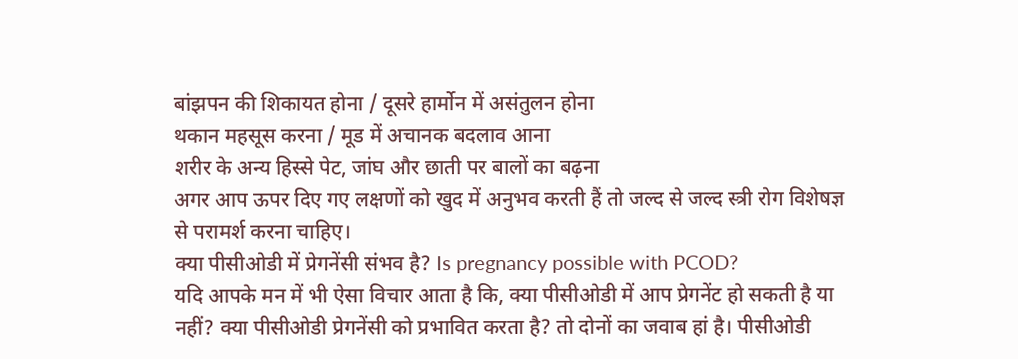बांझपन की शिकायत होना / दूसरे हार्मोन में असंतुलन होना
थकान महसूस करना / मूड में अचानक बदलाव आना
शरीर के अन्य हिस्से पेट, जांघ और छाती पर बालों का बढ़ना
अगर आप ऊपर दिए गए लक्षणों को खुद में अनुभव करती हैं तो जल्द से जल्द स्त्री रोग विशेषज्ञ से परामर्श करना चाहिए।
क्या पीसीओडी में प्रेगनेंसी संभव है? Is pregnancy possible with PCOD?
यदि आपके मन में भी ऐसा विचार आता है कि, क्या पीसीओडी में आप प्रेगनेंट हो सकती है या नहीं? क्या पीसीओडी प्रेगनेंसी को प्रभावित करता है? तो दोनों का जवाब हां है। पीसीओडी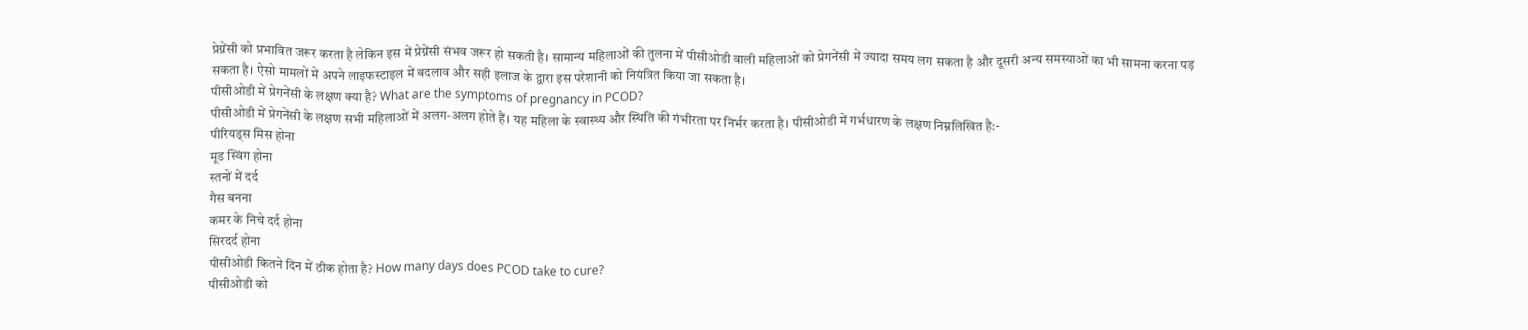प्रेग्नेंसी को प्रभावित जरूर करता है लेकिन इस में प्रेग्नेंसी संभव जरूर हो सकती है। सामान्य महिलाओं की तुलना में पीसीओडी वाली महिलाओं को प्रेगनेंसी में ज्यादा समय लग सकता है और दूसरी अन्य समस्याओं का भी सामना करना पड़ सकता है। ऐसो मामलों में अपने लाइफस्टाइल में बदलाव और सही इलाज के द्वारा इस परेशानी को नियंत्रित किया जा सकता है।
पीसीओडी में प्रेगनेंसी के लक्षण क्या है? What are the symptoms of pregnancy in PCOD?
पीसीओडी में प्रेगनेंसी के लक्षण सभी महिलाओं में अलग-अलग होते हैं। यह महिला के स्वास्थ्य और स्थिति की गंभीरता पर निर्भर करता है। पीसीओडी में गर्भधारण के लक्षण निम्नलिखित है:-
पीरियड्स मिस होना
मूड स्विंग होना
स्तनों में दर्द
गैस बनना
कमर के निचे दर्द होना
सिरदर्द होना
पीसीओडी कितने दिन में ठीक होता है? How many days does PCOD take to cure?
पीसीओडी को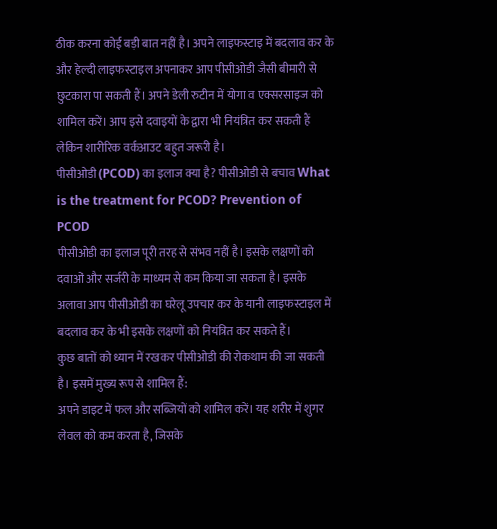ठीक करना कोई बड़ी बात नहीं है। अपने लाइफस्टाइ में बदलाव कर के और हेल्दी लाइफस्टाइल अपनाकर आप पीसीओडी जैसी बीमारी से छुटकारा पा सकती हैं। अपने डेली रुटीन में योगा व एक्सरसाइज को शामिल करें। आप इसे दवाइयों के द्वारा भी नियंत्रित कर सकती हैं लेकिन शारीरिक वर्कआउट बहुत जरूरी है।
पीसीओडी (PCOD) का इलाज क्या है? पीसीओडी से बचाव What is the treatment for PCOD? Prevention of PCOD
पीसीओडी का इलाज पूरी तरह से संभव नहीं है। इसके लक्षणों को दवाओं और सर्जरी के माध्यम से कम किया जा सकता है। इसके अलावा आप पीसीओडी का घरेलू उपचार कर के यानी लाइफस्टाइल में बदलाव कर के भी इसके लक्षणों को नियंत्रित कर सकते हैं।
कुछ बातों को ध्यान में रखकर पीसीओडी की रोकथाम की जा सकती है। इसमें मुख्य रूप से शामिल हैं:
अपने डाइट में फल और सब्जियों को शामिल करें। यह शरीर में शुगर लेवल को कम करता है, जिसके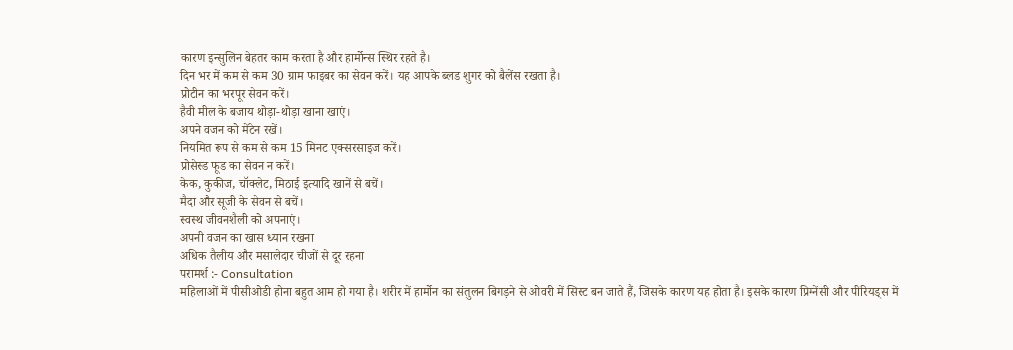कारण इन्सुलिन बेहतर काम करता है और हार्मोन्स स्थिर रहते है।
दिन भर में कम से कम 30 ग्राम फाइबर का सेवन करें। यह आपके ब्लड शुगर को बैलेंस रखता है।
प्रोटीन का भरपूर सेवन करें।
हैवी मील के बजाय थोड़ा-थोड़ा खाना खाएं।
अपने वजन को मेंटेन रखें।
नियमित रूप से कम से कम 15 मिनट एक्सरसाइज करें।
प्रोसेस्ड फूड का सेवन न करें।
केक, कुकीज, चॉक्लेट, मिठाई इत्यादि खानें से बचें।
मैदा और सूजी के सेवन से बचें।
स्वस्थ जीवनशैली को अपनाएं।
अपनी वजन का खास ध्यान रखना
अधिक तैलीय और मसालेदार चीजों से दूर रहना
परामर्श :- Consultation
महिलाओं में पीसीओडी होना बहुत आम हो गया है। शरीर में हार्मोन का संतुलन बिगड़ने से ओवरी में सिस्ट बन जाते हैं, जिसके कारण यह होता है। इसके कारण प्रिग्नेंसी और पीरियड्स में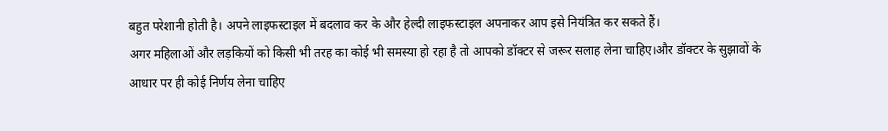बहुत परेशानी होती है। अपने लाइफस्टाइल में बदलाव कर के और हेल्दी लाइफस्टाइल अपनाकर आप इसे नियंत्रित कर सकते हैं।
अगर महिलाओं और लड़कियों को किसी भी तरह का कोई भी समस्या हो रहा है तो आपको डॉक्टर से जरूर सलाह लेना चाहिए।और डॉक्टर के सुझावों के आधार पर ही कोई निर्णय लेना चाहिए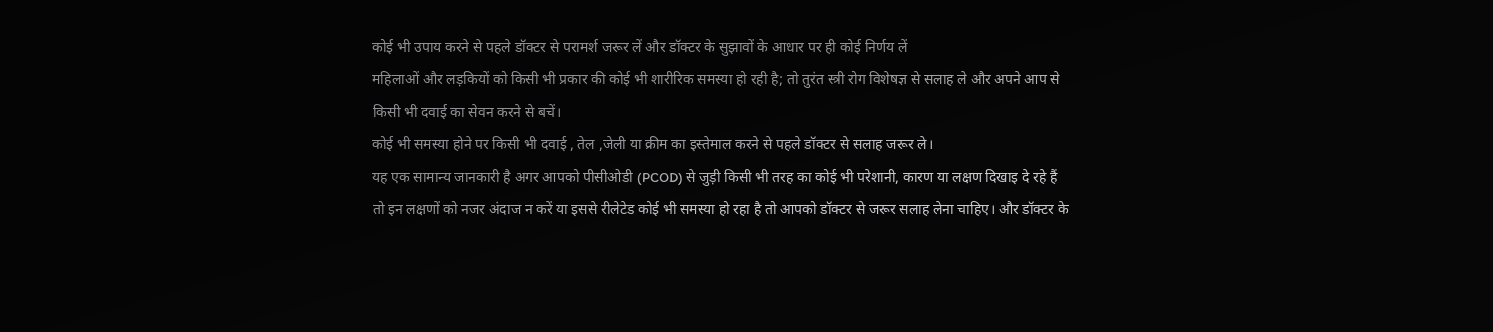कोई भी उपाय करने से पहले डॉक्टर से परामर्श जरूर लें और डॉक्टर के सुझावों के आधार पर ही कोई निर्णय लें
महिलाओं और लड़कियों को किसी भी प्रकार की कोई भी शारीरिक समस्या हो रही है; तो तुरंत स्त्री रोग विशेषज्ञ से सलाह ले और अपने आप से किसी भी दवाई का सेवन करने से बचें।
कोई भी समस्या होने पर किसी भी दवाई , तेल ,जेली या क्रीम का इस्तेमाल करने से पहले डॉक्टर से सलाह जरूर ले।
यह एक सामान्य जानकारी है अगर आपको पीसीओडी (PCOD) से जुड़ी किसी भी तरह का कोई भी परेशानी, कारण या लक्षण दिखाइ दे रहे हैं तो इन लक्षणों को नजर अंदाज न करें या इससे रीलेटेड कोई भी समस्या हो रहा है तो आपको डॉक्टर से जरूर सलाह लेना चाहिए। और डॉक्टर के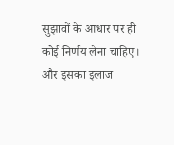सुझावों के आधार पर ही कोई निर्णय लेना चाहिए। और इसका इलाज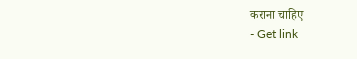कराना चाहिए
- Get link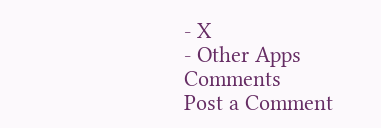- X
- Other Apps
Comments
Post a Comment